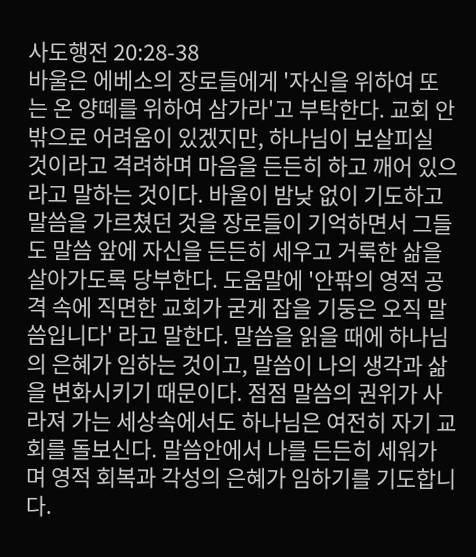사도행전 20:28-38
바울은 에베소의 장로들에게 '자신을 위하여 또는 온 양떼를 위하여 삼가라'고 부탁한다. 교회 안 밖으로 어려움이 있겠지만, 하나님이 보살피실 것이라고 격려하며 마음을 든든히 하고 깨어 있으라고 말하는 것이다. 바울이 밤낮 없이 기도하고 말씀을 가르쳤던 것을 장로들이 기억하면서 그들도 말씀 앞에 자신을 든든히 세우고 거룩한 삶을 살아가도록 당부한다. 도움말에 '안팎의 영적 공격 속에 직면한 교회가 굳게 잡을 기둥은 오직 말씀입니다' 라고 말한다. 말씀을 읽을 때에 하나님의 은혜가 임하는 것이고, 말씀이 나의 생각과 삶을 변화시키기 때문이다. 점점 말씀의 권위가 사라져 가는 세상속에서도 하나님은 여전히 자기 교회를 돌보신다. 말씀안에서 나를 든든히 세워가며 영적 회복과 각성의 은혜가 임하기를 기도합니다.